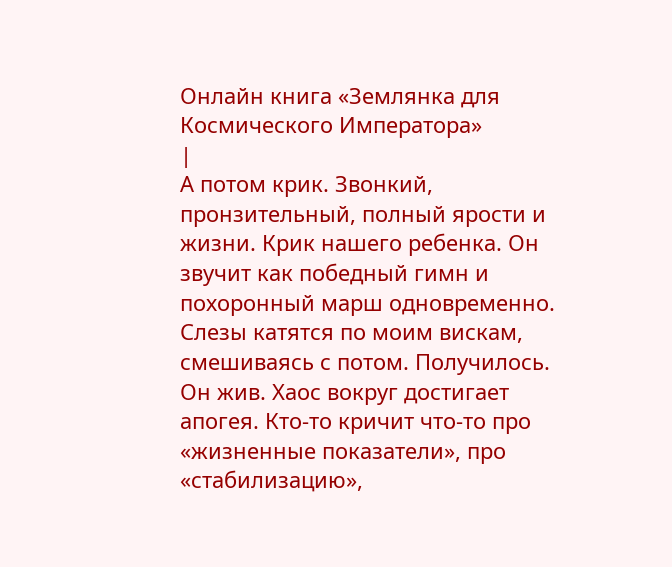Онлайн книга «Землянка для Космического Императора»
|
А потом крик. Звонкий, пронзительный, полный ярости и жизни. Крик нашего ребенка. Он звучит как победный гимн и похоронный марш одновременно. Слезы катятся по моим вискам, смешиваясь с потом. Получилось. Он жив. Хаос вокруг достигает апогея. Кто-то кричит что-то про «жизненные показатели», про «стабилизацию»,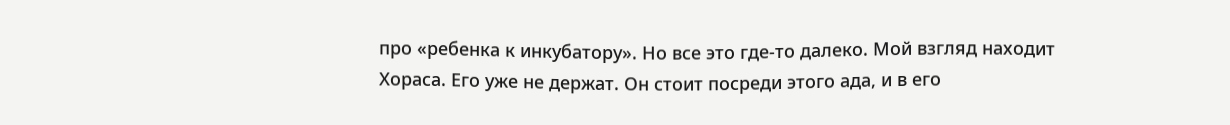про «ребенка к инкубатору». Но все это где-то далеко. Мой взгляд находит Хораса. Его уже не держат. Он стоит посреди этого ада, и в его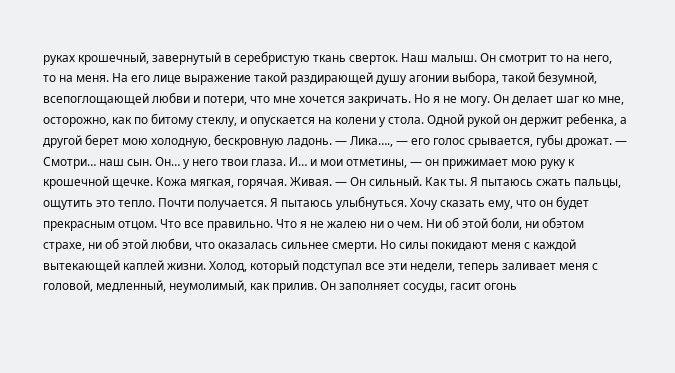руках крошечный, завернутый в серебристую ткань сверток. Наш малыш. Он смотрит то на него, то на меня. На его лице выражение такой раздирающей душу агонии выбора, такой безумной, всепоглощающей любви и потери, что мне хочется закричать. Но я не могу. Он делает шаг ко мне, осторожно, как по битому стеклу, и опускается на колени у стола. Одной рукой он держит ребенка, а другой берет мою холодную, бескровную ладонь. — Лика…., — его голос срывается, губы дрожат. — Смотри… наш сын. Он… у него твои глаза. И… и мои отметины, — он прижимает мою руку к крошечной щечке. Кожа мягкая, горячая. Живая. — Он сильный. Как ты. Я пытаюсь сжать пальцы, ощутить это тепло. Почти получается. Я пытаюсь улыбнуться. Хочу сказать ему, что он будет прекрасным отцом. Что все правильно. Что я не жалею ни о чем. Ни об этой боли, ни обэтом страхе, ни об этой любви, что оказалась сильнее смерти. Но силы покидают меня с каждой вытекающей каплей жизни. Холод, который подступал все эти недели, теперь заливает меня с головой, медленный, неумолимый, как прилив. Он заполняет сосуды, гасит огонь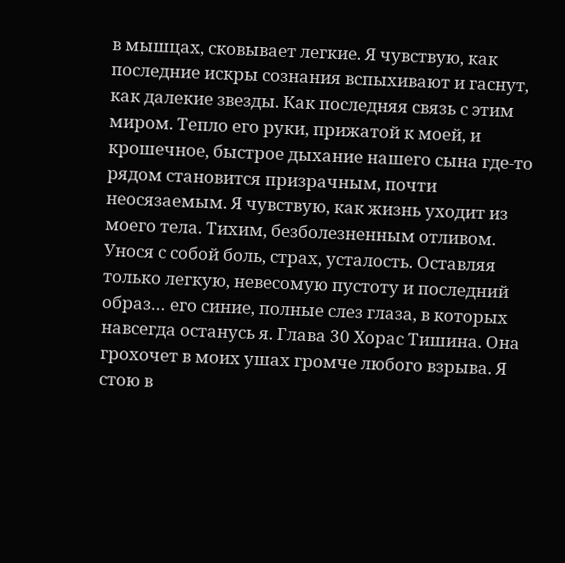в мышцах, сковывает легкие. Я чувствую, как последние искры сознания вспыхивают и гаснут, как далекие звезды. Как последняя связь с этим миром. Тепло его руки, прижатой к моей, и крошечное, быстрое дыхание нашего сына где-то рядом становится призрачным, почти неосязаемым. Я чувствую, как жизнь уходит из моего тела. Тихим, безболезненным отливом. Унося с собой боль, страх, усталость. Оставляя только легкую, невесомую пустоту и последний образ… его синие, полные слез глаза, в которых навсегда останусь я. Глава 30 Хорас Тишина. Она грохочет в моих ушах громче любого взрыва. Я стою в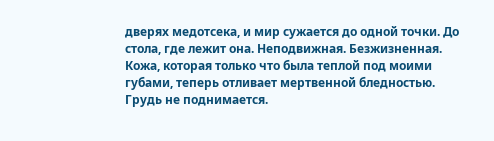дверях медотсека, и мир сужается до одной точки. До стола, где лежит она. Неподвижная. Безжизненная. Кожа, которая только что была теплой под моими губами, теперь отливает мертвенной бледностью. Грудь не поднимается.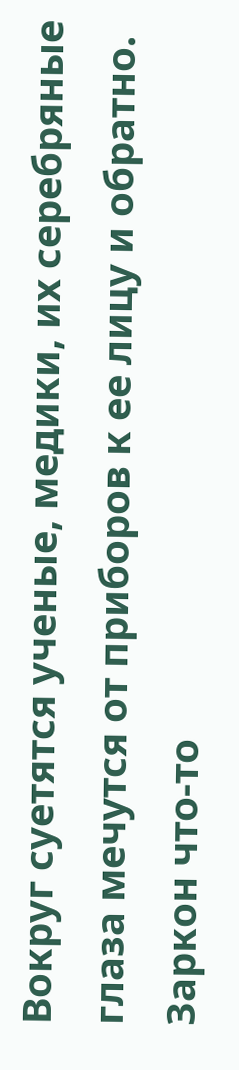Вокруг суетятся ученые, медики, их серебряные глаза мечутся от приборов к ее лицу и обратно. Заркон что-то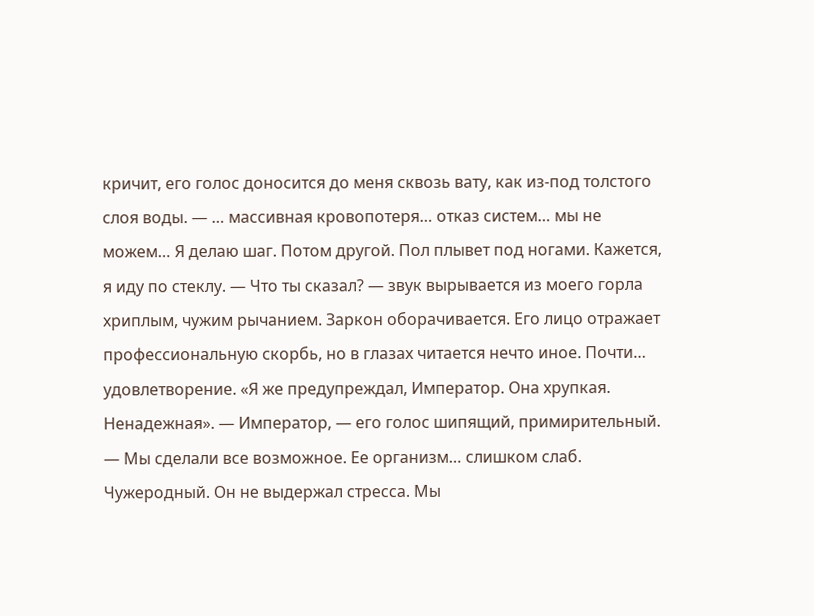кричит, его голос доносится до меня сквозь вату, как из-под толстого слоя воды. — … массивная кровопотеря… отказ систем… мы не можем… Я делаю шаг. Потом другой. Пол плывет под ногами. Кажется, я иду по стеклу. — Что ты сказал? — звук вырывается из моего горла хриплым, чужим рычанием. Заркон оборачивается. Его лицо отражает профессиональную скорбь, но в глазах читается нечто иное. Почти… удовлетворение. «Я же предупреждал, Император. Она хрупкая. Ненадежная». — Император, — его голос шипящий, примирительный. — Мы сделали все возможное. Ее организм… слишком слаб. Чужеродный. Он не выдержал стресса. Мы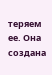теряем ее. Она создана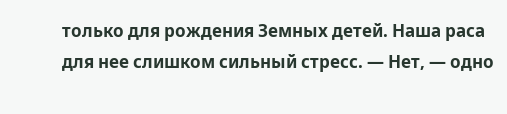только для рождения Земных детей. Наша раса для нее слишком сильный стресс. — Нет, — одно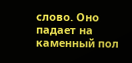слово. Оно падает на каменный пол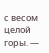с весом целой горы. —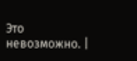Это невозможно. |